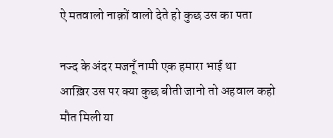ऐ मतवालो नाक़ों वालो देते हो कुछ उस का पता

नज्द के अंदर मजनूँ नामी एक हमारा भाई था
आख़िर उस पर क्या कुछ बीती जानो तो अहवाल कहो
मौत मिली या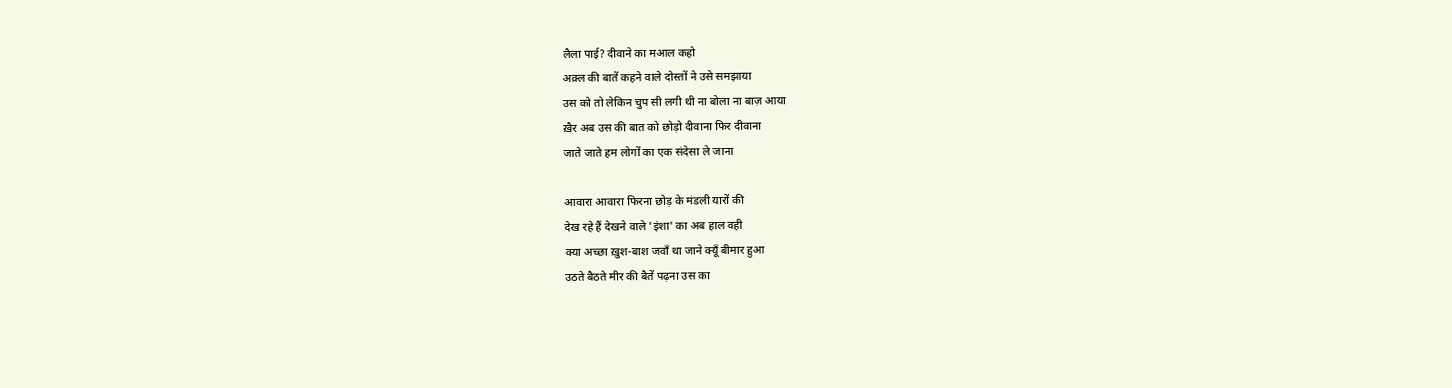लैला पाई? दीवाने का मआल कहो
अक़्ल की बातें कहने वाले दोस्तों ने उसे समझाया
उस को तो लेकिन चुप सी लगी थी ना बोला ना बाज़ आया
ख़ैर अब उस की बात को छोड़ो दीवाना फिर दीवाना
जाते जाते हम लोगों का एक संदेसा ले जाना

आवारा आवारा फिरना छोड़ के मंडली यारों की
देख रहे हैं देखने वाले 'इंशा' का अब हाल वही
क्या अच्छा ख़ुश-बाश जवाँ था जाने क्यूँ बीमार हुआ
उठते बैठते मीर की बैतें पढ़ना उस का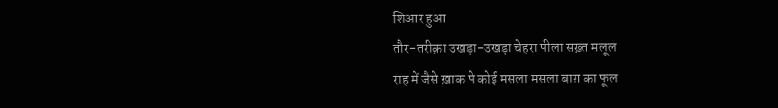शिआर हुआ
तौर-तरीक़ा उखड़ा-उखड़ा चेहरा पीला सख़्त मलूल
राह में जैसे ख़ाक पे कोई मसला मसला बाग़ का फूल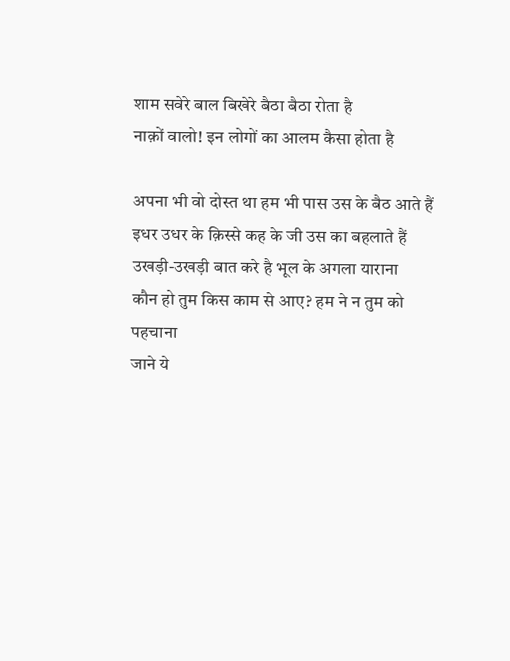शाम सवेरे बाल बिखेरे बैठा बैठा रोता है
नाक़ों वालो! इन लोगों का आलम कैसा होता है

अपना भी वो दोस्त था हम भी पास उस के बैठ आते हैं
इधर उधर के क़िस्से कह के जी उस का बहलाते हैं
उखड़ी-उखड़ी बात करे है भूल के अगला याराना
कौन हो तुम किस काम से आए? हम ने न तुम को पहचाना
जाने ये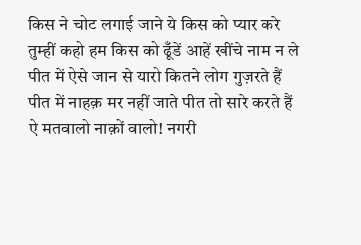किस ने चोट लगाई जाने ये किस को प्यार करे
तुम्हीं कहो हम किस को ढूँडें आहें खींचे नाम न ले
पीत में ऐसे जान से यारो कितने लोग गुज़रते हैं
पीत में नाहक़ मर नहीं जाते पीत तो सारे करते हैं
ऐ मतवालो नाक़ों वालो! नगरी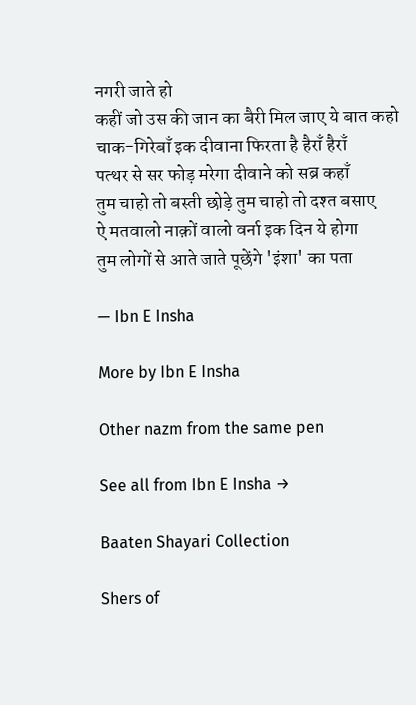नगरी जाते हो
कहीं जो उस की जान का बैरी मिल जाए ये बात कहो
चाक-गिरेबाँ इक दीवाना फिरता है हैराँ हैराँ
पत्थर से सर फोड़ मरेगा दीवाने को सब्र कहाँ
तुम चाहो तो बस्ती छोड़े तुम चाहो तो दश्त बसाए
ऐ मतवालो नाक़ों वालो वर्ना इक दिन ये होगा
तुम लोगों से आते जाते पूछेंगे 'इंशा' का पता

— Ibn E Insha

More by Ibn E Insha

Other nazm from the same pen

See all from Ibn E Insha →

Baaten Shayari Collection

Shers of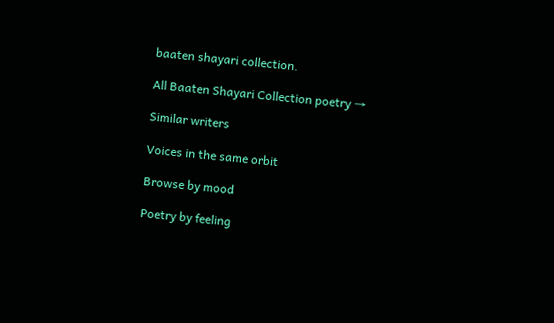baaten shayari collection.

All Baaten Shayari Collection poetry →

Similar writers

Voices in the same orbit

Browse by mood

Poetry by feeling